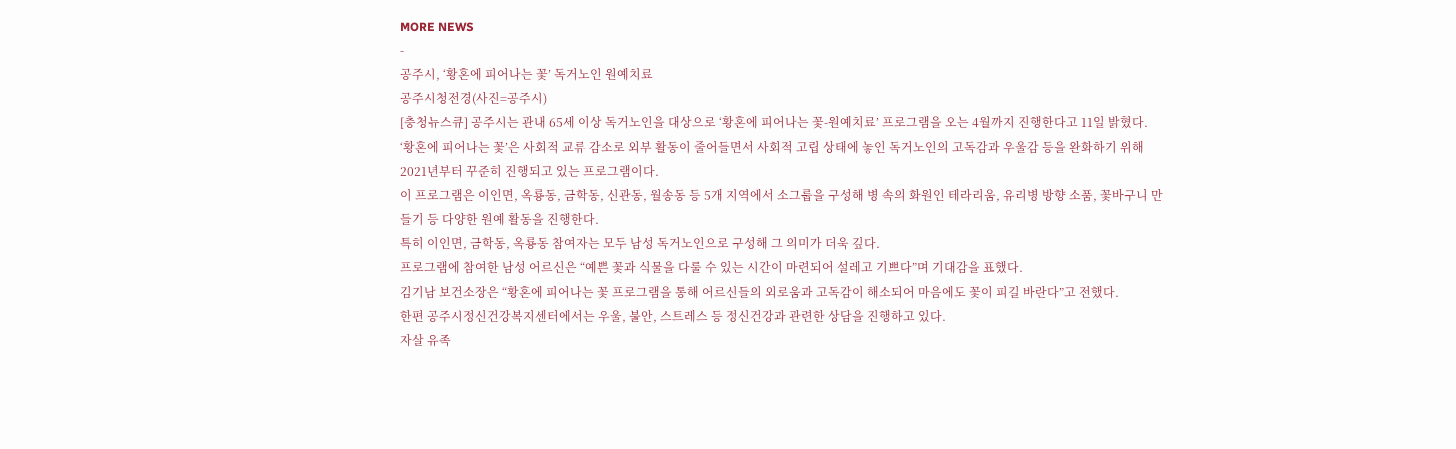MORE NEWS
-
공주시, ‘황혼에 피어나는 꽃’ 독거노인 원예치료
공주시청전경(사진=공주시)
[충청뉴스큐] 공주시는 관내 65세 이상 독거노인을 대상으로 ‘황혼에 피어나는 꽃-원예치료’ 프로그램을 오는 4월까지 진행한다고 11일 밝혔다.
‘황혼에 피어나는 꽃’은 사회적 교류 감소로 외부 활동이 줄어들면서 사회적 고립 상태에 놓인 독거노인의 고독감과 우울감 등을 완화하기 위해 2021년부터 꾸준히 진행되고 있는 프로그램이다.
이 프로그램은 이인면, 옥룡동, 금학동, 신관동, 월송동 등 5개 지역에서 소그룹을 구성해 병 속의 화원인 테라리움, 유리병 방향 소품, 꽃바구니 만들기 등 다양한 원예 활동을 진행한다.
특히 이인면, 금학동, 옥룡동 참여자는 모두 남성 독거노인으로 구성해 그 의미가 더욱 깊다.
프로그램에 참여한 남성 어르신은 “예쁜 꽃과 식물을 다룰 수 있는 시간이 마련되어 설레고 기쁘다”며 기대감을 표했다.
김기남 보건소장은 “황혼에 피어나는 꽃 프로그램을 통해 어르신들의 외로움과 고독감이 해소되어 마음에도 꽃이 피길 바란다”고 전했다.
한편 공주시정신건강복지센터에서는 우울, 불안, 스트레스 등 정신건강과 관련한 상담을 진행하고 있다.
자살 유족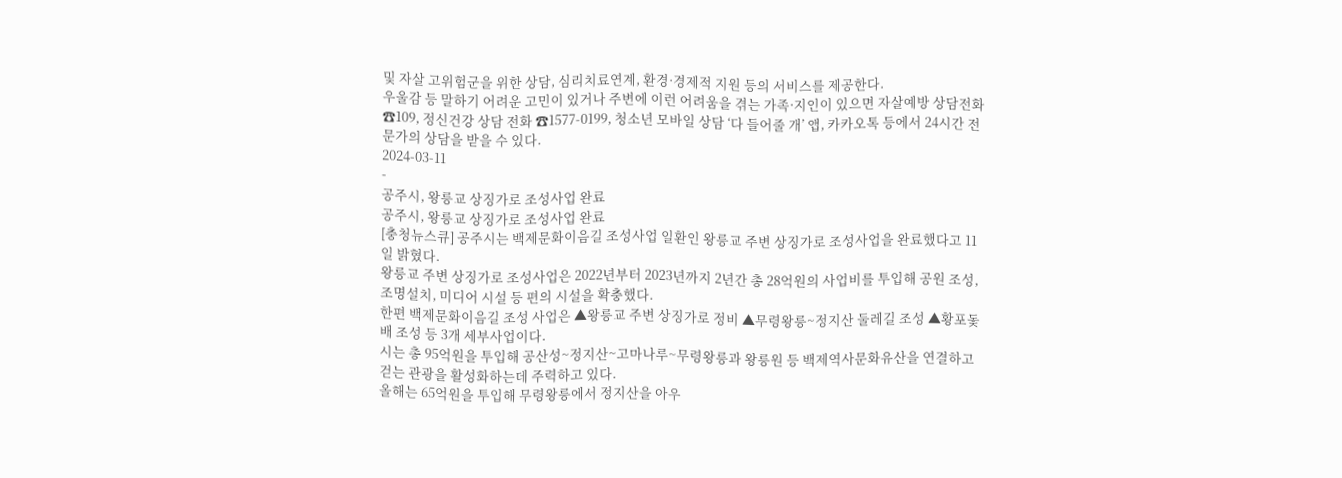및 자살 고위험군을 위한 상담, 심리치료연계, 환경·경제적 지원 등의 서비스를 제공한다.
우울감 등 말하기 어려운 고민이 있거나 주변에 이런 어려움을 겪는 가족·지인이 있으면 자살예방 상담전화 ☎109, 정신건강 상담 전화 ☎1577-0199, 청소년 모바일 상담 ‘다 들어줄 개’ 앱, 카카오톡 등에서 24시간 전문가의 상담을 받을 수 있다.
2024-03-11
-
공주시, 왕릉교 상징가로 조성사업 완료
공주시, 왕릉교 상징가로 조성사업 완료
[충청뉴스큐] 공주시는 백제문화이음길 조성사업 일환인 왕릉교 주변 상징가로 조성사업을 완료했다고 11일 밝혔다.
왕릉교 주변 상징가로 조성사업은 2022년부터 2023년까지 2년간 총 28억원의 사업비를 투입해 공원 조성, 조명설치, 미디어 시설 등 편의 시설을 확충했다.
한편 백제문화이음길 조성 사업은 ▲왕릉교 주변 상징가로 정비 ▲무령왕릉~정지산 둘레길 조성 ▲황포돛배 조성 등 3개 세부사업이다.
시는 총 95억원을 투입해 공산성~정지산~고마나루~무령왕릉과 왕릉원 등 백제역사문화유산을 연결하고 걷는 관광을 활성화하는데 주력하고 있다.
올해는 65억원을 투입해 무령왕릉에서 정지산을 아우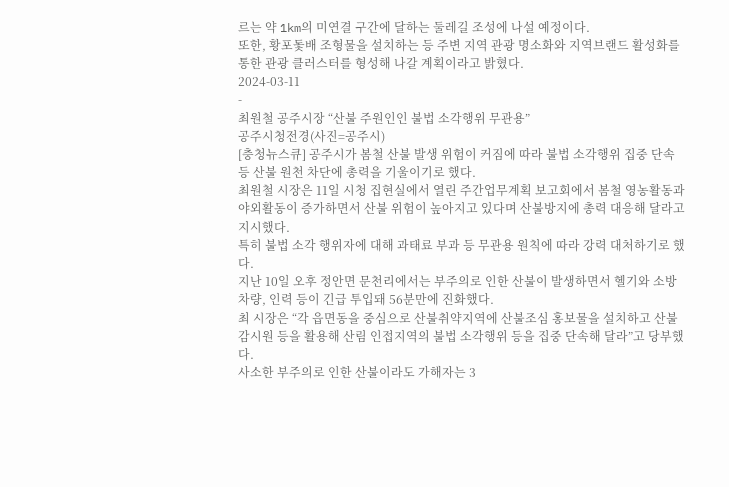르는 약 1km의 미연결 구간에 달하는 둘레길 조성에 나설 예정이다.
또한, 황포돛배 조형물을 설치하는 등 주변 지역 관광 명소화와 지역브랜드 활성화를 통한 관광 클러스터를 형성해 나갈 계획이라고 밝혔다.
2024-03-11
-
최원철 공주시장 “산불 주원인인 불법 소각행위 무관용”
공주시청전경(사진=공주시)
[충청뉴스큐] 공주시가 봄철 산불 발생 위험이 커짐에 따라 불법 소각행위 집중 단속 등 산불 원천 차단에 총력을 기울이기로 했다.
최원철 시장은 11일 시청 집현실에서 열린 주간업무계획 보고회에서 봄철 영농활동과 야외활동이 증가하면서 산불 위험이 높아지고 있다며 산불방지에 총력 대응해 달라고 지시했다.
특히 불법 소각 행위자에 대해 과태료 부과 등 무관용 원칙에 따라 강력 대처하기로 했다.
지난 10일 오후 정안면 문천리에서는 부주의로 인한 산불이 발생하면서 헬기와 소방차량, 인력 등이 긴급 투입돼 56분만에 진화했다.
최 시장은 “각 읍면동을 중심으로 산불취약지역에 산불조심 홍보물을 설치하고 산불감시원 등을 활용해 산림 인접지역의 불법 소각행위 등을 집중 단속해 달라”고 당부했다.
사소한 부주의로 인한 산불이라도 가해자는 3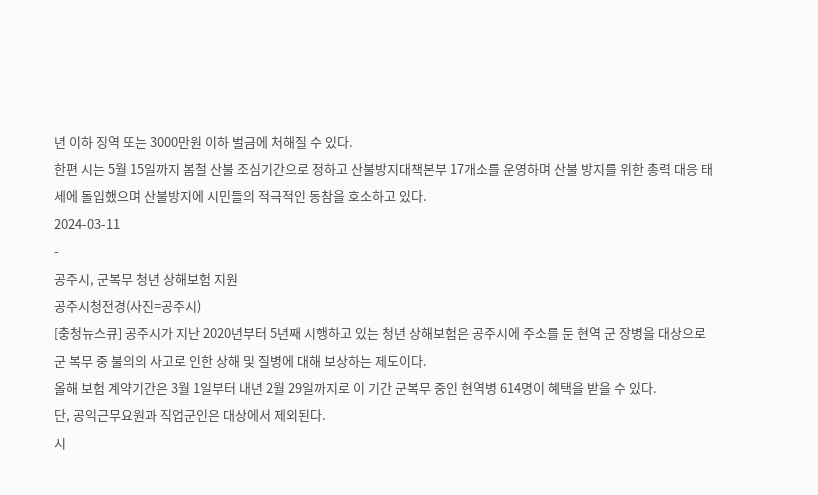년 이하 징역 또는 3000만원 이하 벌금에 처해질 수 있다.
한편 시는 5월 15일까지 봄철 산불 조심기간으로 정하고 산불방지대책본부 17개소를 운영하며 산불 방지를 위한 총력 대응 태세에 돌입했으며 산불방지에 시민들의 적극적인 동참을 호소하고 있다.
2024-03-11
-
공주시, 군복무 청년 상해보험 지원
공주시청전경(사진=공주시)
[충청뉴스큐] 공주시가 지난 2020년부터 5년째 시행하고 있는 청년 상해보험은 공주시에 주소를 둔 현역 군 장병을 대상으로 군 복무 중 불의의 사고로 인한 상해 및 질병에 대해 보상하는 제도이다.
올해 보험 계약기간은 3월 1일부터 내년 2월 29일까지로 이 기간 군복무 중인 현역병 614명이 혜택을 받을 수 있다.
단, 공익근무요원과 직업군인은 대상에서 제외된다.
시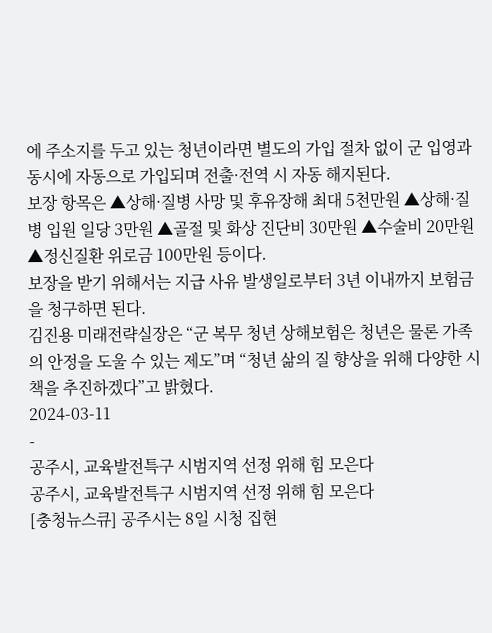에 주소지를 두고 있는 청년이라면 별도의 가입 절차 없이 군 입영과 동시에 자동으로 가입되며 전출·전역 시 자동 해지된다.
보장 항목은 ▲상해·질병 사망 및 후유장해 최대 5천만원 ▲상해·질병 입원 일당 3만원 ▲골절 및 화상 진단비 30만원 ▲수술비 20만원 ▲정신질환 위로금 100만원 등이다.
보장을 받기 위해서는 지급 사유 발생일로부터 3년 이내까지 보험금을 청구하면 된다.
김진용 미래전략실장은 “군 복무 청년 상해보험은 청년은 물론 가족의 안정을 도울 수 있는 제도”며 “청년 삶의 질 향상을 위해 다양한 시책을 추진하겠다”고 밝혔다.
2024-03-11
-
공주시, 교육발전특구 시범지역 선정 위해 힘 모은다
공주시, 교육발전특구 시범지역 선정 위해 힘 모은다
[충청뉴스큐] 공주시는 8일 시청 집현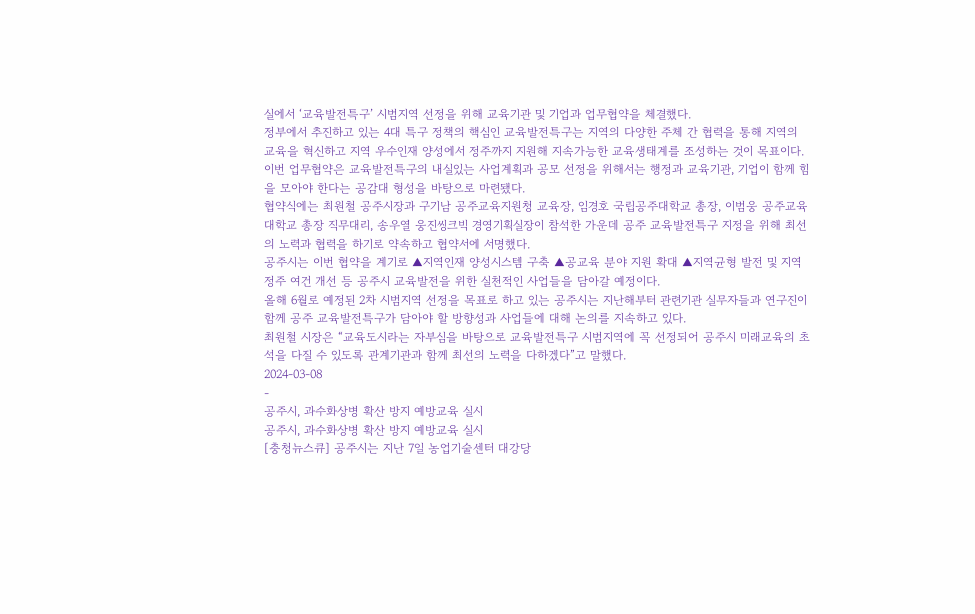실에서 ‘교육발전특구’ 시범지역 선정을 위해 교육기관 및 기업과 업무협약을 체결했다.
정부에서 추진하고 있는 4대 특구 정책의 핵심인 교육발전특구는 지역의 다양한 주체 간 협력을 통해 지역의 교육을 혁신하고 지역 우수인재 양성에서 정주까지 지원해 지속가능한 교육생태계를 조성하는 것이 목표이다.
이번 업무협약은 교육발전특구의 내실있는 사업계획과 공모 선정을 위해서는 행정과 교육기관, 기업이 함께 힘을 모아야 한다는 공감대 형성을 바탕으로 마련됐다.
협약식에는 최원철 공주시장과 구기남 공주교육지원청 교육장, 임경호 국립공주대학교 총장, 이범웅 공주교육대학교 총장 직무대리, 송우열 웅진씽크빅 경영기획실장이 참석한 가운데 공주 교육발전특구 지정을 위해 최선의 노력과 협력을 하기로 약속하고 협약서에 서명했다.
공주시는 이번 협약을 계기로 ▲지역인재 양성시스템 구축 ▲공교육 분야 지원 확대 ▲지역균형 발전 및 지역 정주 여건 개선 등 공주시 교육발전을 위한 실천적인 사업들을 담아갈 예정이다.
올해 6월로 예정된 2차 시범지역 선정을 목표로 하고 있는 공주시는 지난해부터 관련기관 실무자들과 연구진이 함께 공주 교육발전특구가 담아야 할 방향성과 사업들에 대해 논의를 지속하고 있다.
최원철 시장은 “교육도시라는 자부심을 바탕으로 교육발전특구 시범지역에 꼭 선정되어 공주시 미래교육의 초석을 다질 수 있도록 관계기관과 함께 최선의 노력을 다하겠다”고 말했다.
2024-03-08
-
공주시, 과수화상병 확산 방지 예방교육 실시
공주시, 과수화상병 확산 방지 예방교육 실시
[충청뉴스큐] 공주시는 지난 7일 농업기술센터 대강당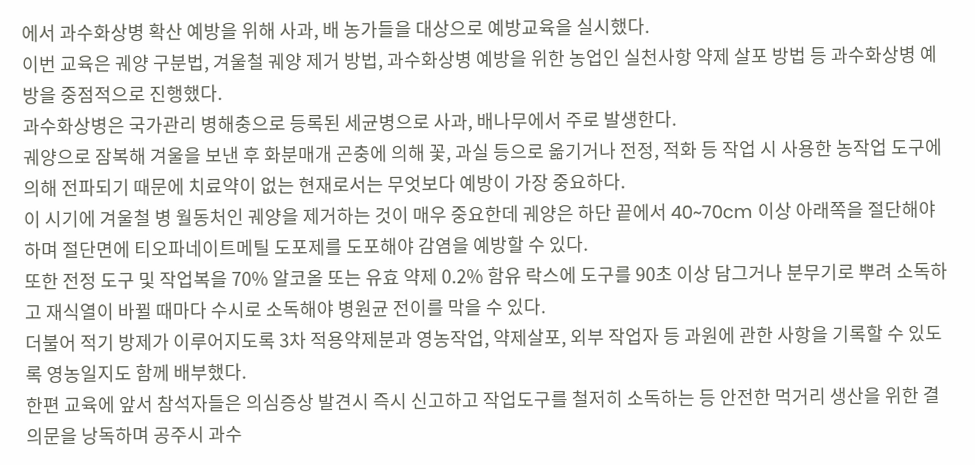에서 과수화상병 확산 예방을 위해 사과, 배 농가들을 대상으로 예방교육을 실시했다.
이번 교육은 궤양 구분법, 겨울철 궤양 제거 방법, 과수화상병 예방을 위한 농업인 실천사항 약제 살포 방법 등 과수화상병 예방을 중점적으로 진행했다.
과수화상병은 국가관리 병해충으로 등록된 세균병으로 사과, 배나무에서 주로 발생한다.
궤양으로 잠복해 겨울을 보낸 후 화분매개 곤충에 의해 꽃, 과실 등으로 옮기거나 전정, 적화 등 작업 시 사용한 농작업 도구에 의해 전파되기 때문에 치료약이 없는 현재로서는 무엇보다 예방이 가장 중요하다.
이 시기에 겨울철 병 월동처인 궤양을 제거하는 것이 매우 중요한데 궤양은 하단 끝에서 40~70cm 이상 아래쪽을 절단해야 하며 절단면에 티오파네이트메틸 도포제를 도포해야 감염을 예방할 수 있다.
또한 전정 도구 및 작업복을 70% 알코올 또는 유효 약제 0.2% 함유 락스에 도구를 90초 이상 담그거나 분무기로 뿌려 소독하고 재식열이 바뀔 때마다 수시로 소독해야 병원균 전이를 막을 수 있다.
더불어 적기 방제가 이루어지도록 3차 적용약제분과 영농작업, 약제살포, 외부 작업자 등 과원에 관한 사항을 기록할 수 있도록 영농일지도 함께 배부했다.
한편 교육에 앞서 참석자들은 의심증상 발견시 즉시 신고하고 작업도구를 철저히 소독하는 등 안전한 먹거리 생산을 위한 결의문을 낭독하며 공주시 과수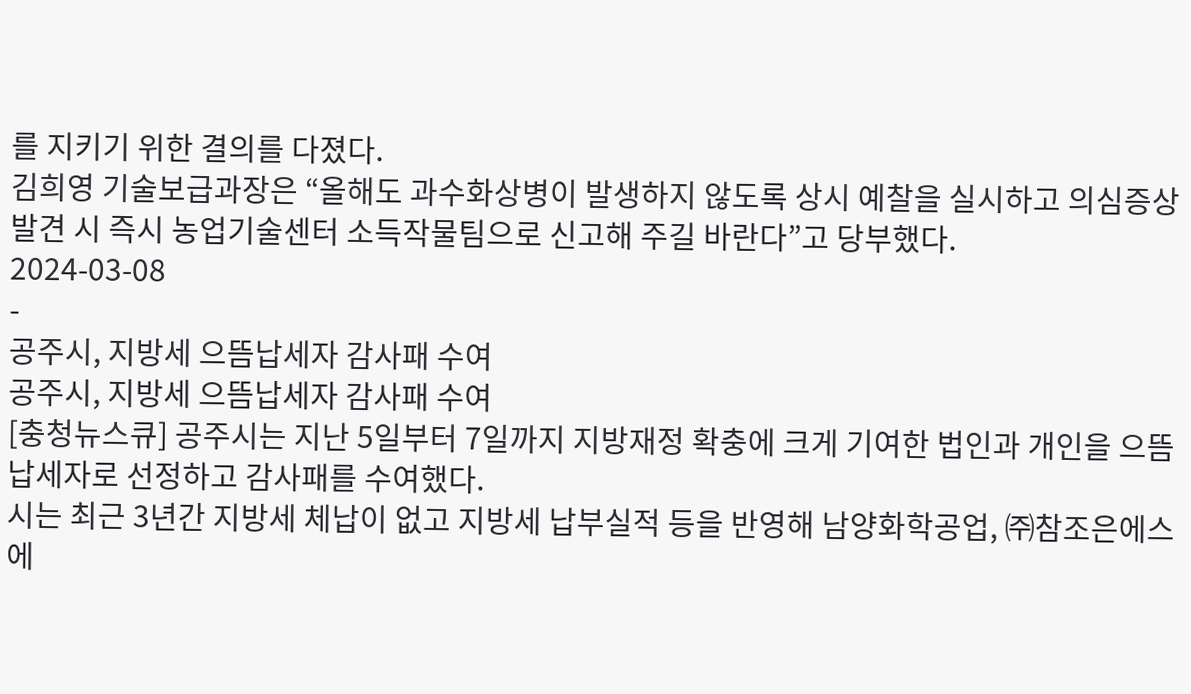를 지키기 위한 결의를 다졌다.
김희영 기술보급과장은 “올해도 과수화상병이 발생하지 않도록 상시 예찰을 실시하고 의심증상 발견 시 즉시 농업기술센터 소득작물팀으로 신고해 주길 바란다”고 당부했다.
2024-03-08
-
공주시, 지방세 으뜸납세자 감사패 수여
공주시, 지방세 으뜸납세자 감사패 수여
[충청뉴스큐] 공주시는 지난 5일부터 7일까지 지방재정 확충에 크게 기여한 법인과 개인을 으뜸납세자로 선정하고 감사패를 수여했다.
시는 최근 3년간 지방세 체납이 없고 지방세 납부실적 등을 반영해 남양화학공업, ㈜참조은에스에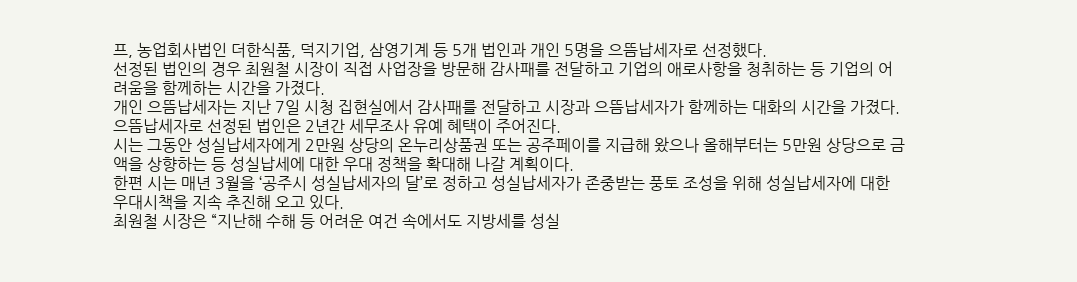프, 농업회사법인 더한식품, 덕지기업, 삼영기계 등 5개 법인과 개인 5명을 으뜸납세자로 선정했다.
선정된 법인의 경우 최원철 시장이 직접 사업장을 방문해 감사패를 전달하고 기업의 애로사항을 청취하는 등 기업의 어려움을 함께하는 시간을 가졌다.
개인 으뜸납세자는 지난 7일 시청 집현실에서 감사패를 전달하고 시장과 으뜸납세자가 함께하는 대화의 시간을 가졌다.
으뜸납세자로 선정된 법인은 2년간 세무조사 유예 혜택이 주어진다.
시는 그동안 성실납세자에게 2만원 상당의 온누리상품권 또는 공주페이를 지급해 왔으나 올해부터는 5만원 상당으로 금액을 상향하는 등 성실납세에 대한 우대 정책을 확대해 나갈 계획이다.
한편 시는 매년 3월을 ‘공주시 성실납세자의 달’로 정하고 성실납세자가 존중받는 풍토 조성을 위해 성실납세자에 대한 우대시책을 지속 추진해 오고 있다.
최원철 시장은 “지난해 수해 등 어려운 여건 속에서도 지방세를 성실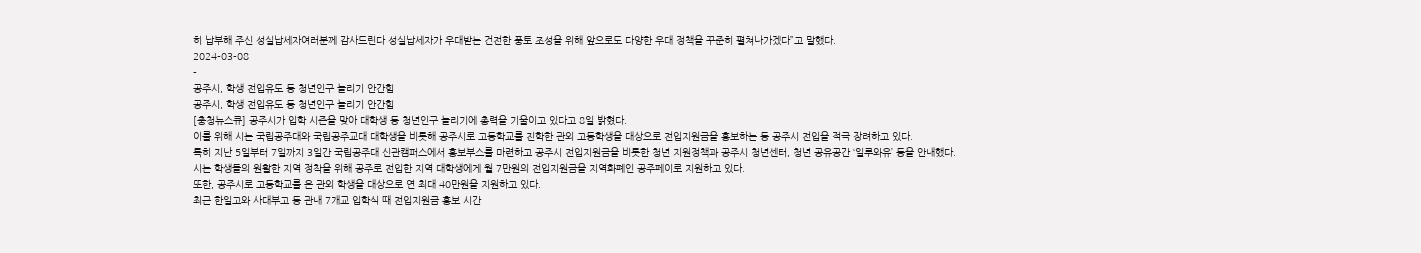히 납부해 주신 성실납세자여러분께 감사드린다 성실납세자가 우대받는 건전한 풍토 조성을 위해 앞으로도 다양한 우대 정책을 꾸준히 펼쳐나가겠다”고 말했다.
2024-03-08
-
공주시, 학생 전입유도 등 청년인구 늘리기 안간힘
공주시, 학생 전입유도 등 청년인구 늘리기 안간힘
[충청뉴스큐] 공주시가 입학 시즌을 맞아 대학생 등 청년인구 늘리기에 총력을 기울이고 있다고 8일 밝혔다.
이를 위해 시는 국립공주대와 국립공주교대 대학생을 비롯해 공주시로 고등학교를 진학한 관외 고등학생을 대상으로 전입지원금을 홍보하는 등 공주시 전입을 적극 장려하고 있다.
특히 지난 5일부터 7일까지 3일간 국립공주대 신관캠퍼스에서 홍보부스를 마련하고 공주시 전입지원금을 비롯한 청년 지원정책과 공주시 청년센터, 청년 공유공간 ‘일루와유’ 등을 안내했다.
시는 학생들의 원활한 지역 정착을 위해 공주로 전입한 지역 대학생에게 월 7만원의 전입지원금을 지역화폐인 공주페이로 지원하고 있다.
또한, 공주시로 고등학교를 온 관외 학생을 대상으로 연 최대 40만원을 지원하고 있다.
최근 한일고와 사대부고 등 관내 7개교 입학식 때 전입지원금 홍보 시간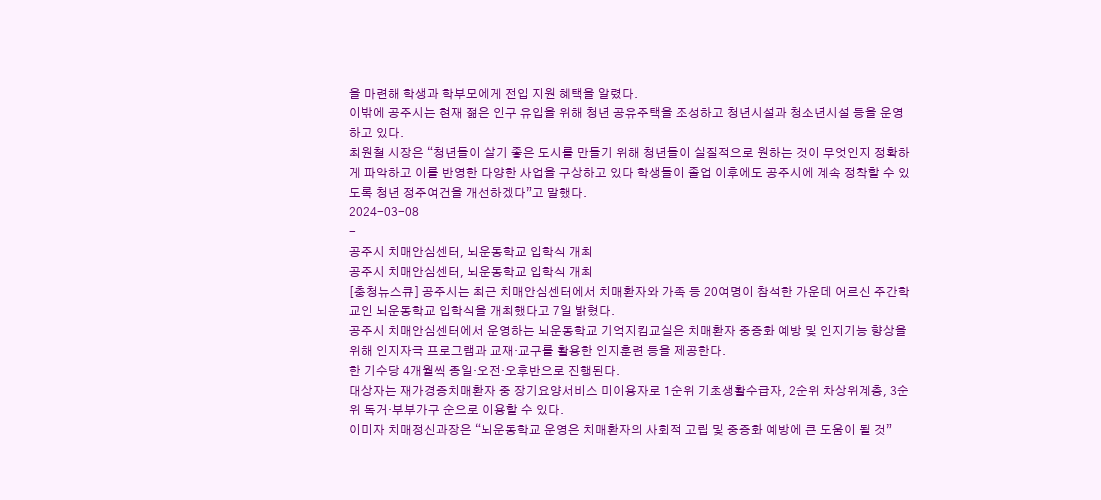을 마련해 학생과 학부모에게 전입 지원 혜택을 알렸다.
이밖에 공주시는 현재 젊은 인구 유입을 위해 청년 공유주택을 조성하고 청년시설과 청소년시설 등을 운영하고 있다.
최원철 시장은 “청년들이 살기 좋은 도시를 만들기 위해 청년들이 실질적으로 원하는 것이 무엇인지 정확하게 파악하고 이를 반영한 다양한 사업을 구상하고 있다 학생들이 졸업 이후에도 공주시에 계속 정착할 수 있도록 청년 정주여건을 개선하겠다”고 말했다.
2024-03-08
-
공주시 치매안심센터, 뇌운동학교 입학식 개최
공주시 치매안심센터, 뇌운동학교 입학식 개최
[충청뉴스큐] 공주시는 최근 치매안심센터에서 치매환자와 가족 등 20여명이 참석한 가운데 어르신 주간학교인 뇌운동학교 입학식을 개최했다고 7일 밝혔다.
공주시 치매안심센터에서 운영하는 뇌운동학교 기억지킴교실은 치매환자 중증화 예방 및 인지기능 향상을 위해 인지자극 프로그램과 교재·교구를 활용한 인지훈련 등을 제공한다.
한 기수당 4개월씩 종일·오전·오후반으로 진행된다.
대상자는 재가경증치매환자 중 장기요양서비스 미이용자로 1순위 기초생활수급자, 2순위 차상위계층, 3순위 독거·부부가구 순으로 이용할 수 있다.
이미자 치매정신과장은 “뇌운동학교 운영은 치매환자의 사회적 고립 및 중증화 예방에 큰 도움이 될 것”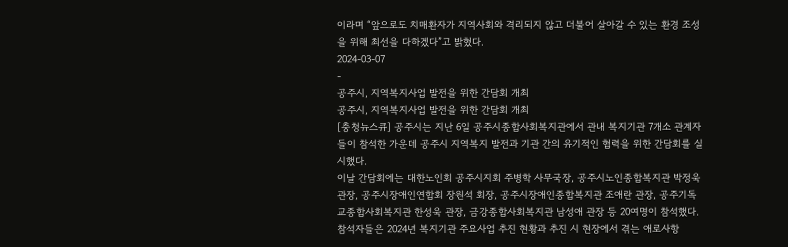이라며 “앞으로도 치매환자가 지역사회와 격리되지 않고 더불어 살아갈 수 있는 환경 조성을 위해 최선을 다하겠다”고 밝혔다.
2024-03-07
-
공주시, 지역복지사업 발전을 위한 간담회 개최
공주시, 지역복지사업 발전을 위한 간담회 개최
[충청뉴스큐] 공주시는 지난 6일 공주시종합사회복지관에서 관내 복지기관 7개소 관계자들이 참석한 가운데 공주시 지역복지 발전과 기관 간의 유기적인 협력을 위한 간담회를 실시했다.
이날 간담회에는 대한노인회 공주시지회 주병학 사무국장, 공주시노인종합복지관 박정욱 관장, 공주시장애인연합회 장원석 회장, 공주시장애인종합복지관 조애란 관장, 공주기독교종합사회복지관 한성욱 관장, 금강종합사회복지관 남성애 관장 등 20여명이 참석했다.
참석자들은 2024년 복지기관 주요사업 추진 현황과 추진 시 현장에서 겪는 애로사항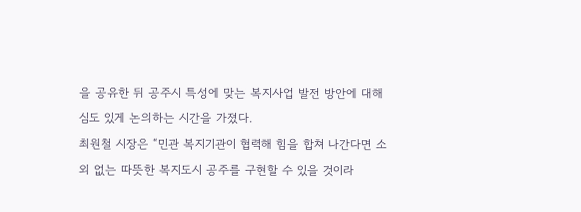을 공유한 뒤 공주시 특성에 맞는 복지사업 발전 방안에 대해 심도 있게 논의하는 시간을 가졌다.
최원철 시장은 “민관 복지기관이 협력해 힘을 합쳐 나간다면 소외 없는 따뜻한 복지도시 공주를 구현할 수 있을 것이라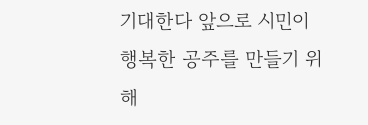기대한다 앞으로 시민이 행복한 공주를 만들기 위해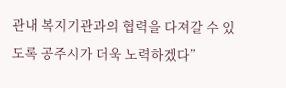관내 복지기관과의 협력을 다져갈 수 있도록 공주시가 더욱 노력하겠다”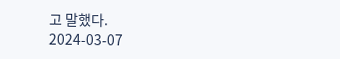고 말했다.
2024-03-07